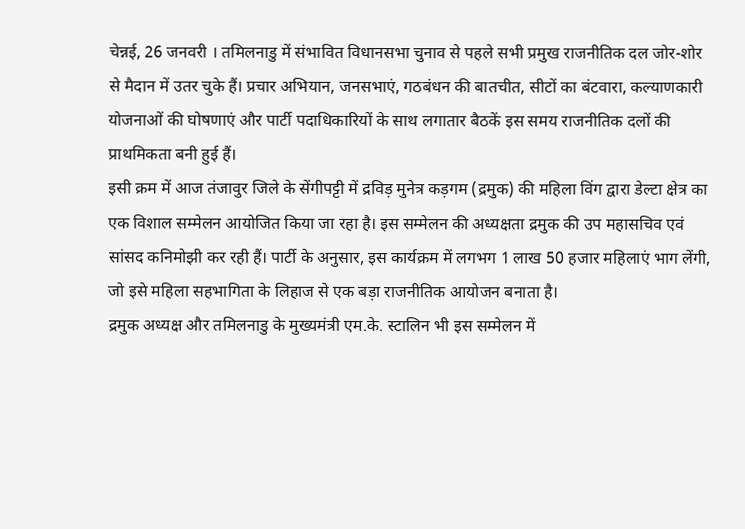चेन्नई, 26 जनवरी । तमिलनाडु में संभावित विधानसभा चुनाव से पहले सभी प्रमुख राजनीतिक दल जोर-शोर से मैदान में उतर चुके हैं। प्रचार अभियान, जनसभाएं, गठबंधन की बातचीत, सीटों का बंटवारा, कल्याणकारी योजनाओं की घोषणाएं और पार्टी पदाधिकारियों के साथ लगातार बैठकें इस समय राजनीतिक दलों की प्राथमिकता बनी हुई हैं।
इसी क्रम में आज तंजावुर जिले के सेंगीपट्टी में द्रविड़ मुनेत्र कड़गम (द्रमुक) की महिला विंग द्वारा डेल्टा क्षेत्र का एक विशाल सम्मेलन आयोजित किया जा रहा है। इस सम्मेलन की अध्यक्षता द्रमुक की उप महासचिव एवं सांसद कनिमोझी कर रही हैं। पार्टी के अनुसार, इस कार्यक्रम में लगभग 1 लाख 50 हजार महिलाएं भाग लेंगी, जो इसे महिला सहभागिता के लिहाज से एक बड़ा राजनीतिक आयोजन बनाता है।
द्रमुक अध्यक्ष और तमिलनाडु के मुख्यमंत्री एम.के. स्टालिन भी इस सम्मेलन में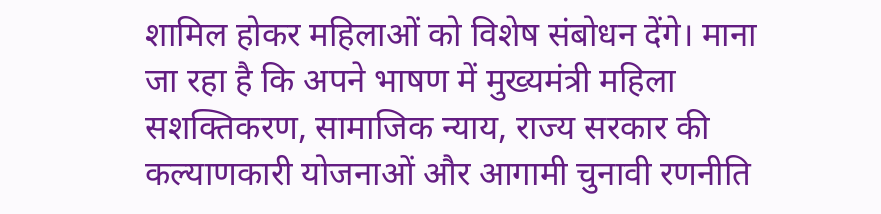शामिल होकर महिलाओं को विशेष संबोधन देंगे। माना जा रहा है कि अपने भाषण में मुख्यमंत्री महिला सशक्तिकरण, सामाजिक न्याय, राज्य सरकार की कल्याणकारी योजनाओं और आगामी चुनावी रणनीति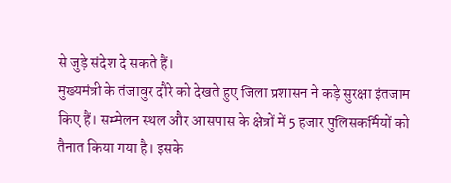से जुड़े संदेश दे सकते हैं।
मुख्यमंत्री के तंजावुर दौरे को देखते हुए जिला प्रशासन ने कड़े सुरक्षा इंतजाम किए हैं। सम्मेलन स्थल और आसपास के क्षेत्रों में 5 हजार पुलिसकर्मियों को तैनात किया गया है। इसके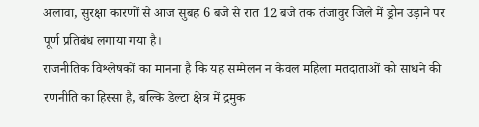अलावा, सुरक्षा कारणों से आज सुबह 6 बजे से रात 12 बजे तक तंजावुर जिले में ड्रोन उड़ाने पर पूर्ण प्रतिबंध लगाया गया है।
राजनीतिक विश्लेषकों का मानना है कि यह सम्मेलन न केवल महिला मतदाताओं को साधने की रणनीति का हिस्सा है, बल्कि डेल्टा क्षेत्र में द्रमुक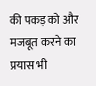की पकड़ को और मजबूत करने का प्रयास भी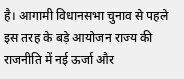है। आगामी विधानसभा चुनाव से पहले इस तरह के बड़े आयोजन राज्य की राजनीति में नई ऊर्जा और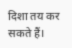दिशा तय कर सकते हैं।